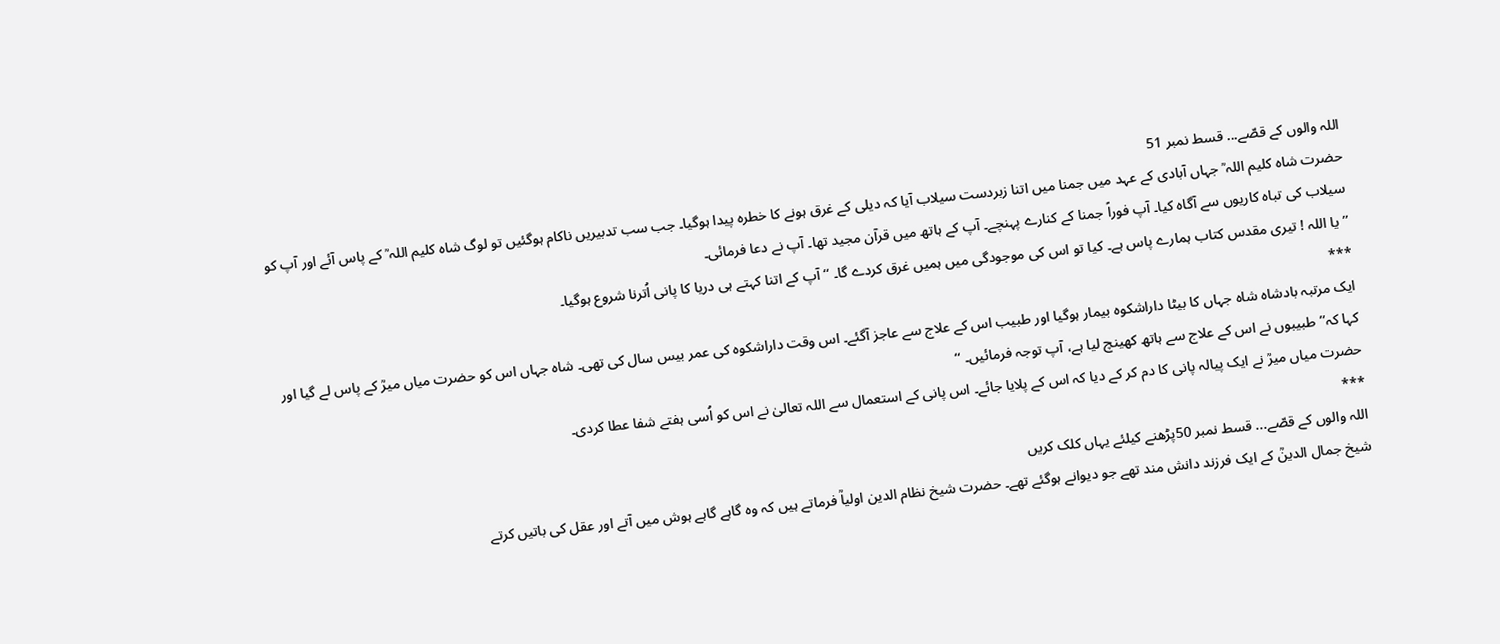اللہ والوں کے قصّے... قسط نمبر 51
حضرت شاہ کلیم اللہ ؒ جہاں آبادی کے عہد میں جمنا میں اتنا زبردست سیلاب آیا کہ دیلی کے غرق ہونے کا خطرہ پیدا ہوگیا۔ جب سب تدبیریں ناکام ہوگئیں تو لوگ شاہ کلیم اللہ ؒ کے پاس آئے اور آپ کو سیلاب کی تباہ کاریوں سے آگاہ کیا۔ آپ فوراً جمنا کے کنارے پہنچے۔ آپ کے ہاتھ میں قرآن مجید تھا۔ آپ نے دعا فرمائی۔
’’ یا اللہ ! تیری مقدس کتاب ہمارے پاس ہے۔ کیا تو اس کی موجودگی میں ہمیں غرق کردے گا۔ ‘‘ آپ کے اتنا کہتے ہی دریا کا پانی اُترنا شروع ہوگیا۔
***
ایک مرتبہ بادشاہ شاہ جہاں کا بیٹا داراشکوہ بیمار ہوگیا اور طبیب اس کے علاج سے عاجز آگئے۔ اس وقت داراشکوہ کی عمر بیس سال کی تھی۔ شاہ جہاں اس کو حضرت میاں میرؒ کے پاس لے گیا اور کہا کہ’’ طبیبوں نے اس کے علاج سے ہاتھ کھینچ لیا ہے، آپ توجہ فرمائیں۔ ‘‘
حضرت میاں میرؒ نے ایک پیالہ پانی کا دم کر کے دیا کہ اس کے پلایا جائے۔ اس پانی کے استعمال سے اللہ تعالیٰ نے اس کو اُسی ہفتے شفا عطا کردی۔
***
اللہ والوں کے قصّے... قسط نمبر 50پڑھنے کیلئے یہاں کلک کریں
شیخ جمال الدینؒ کے ایک فرزند دانش مند تھے جو دیوانے ہوگئے تھے۔ حضرت شیخ نظام الدین اولیاؒ فرماتے ہیں کہ وہ گاہے گاہے ہوش میں آتے اور عقل کی باتیں کرتے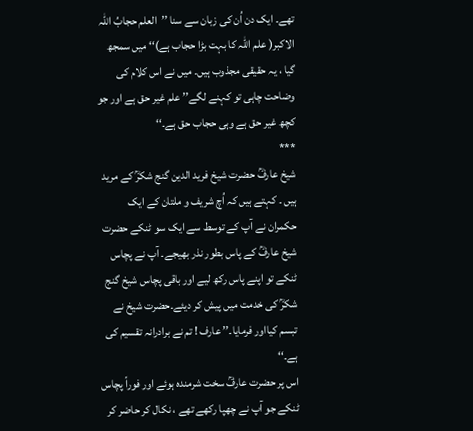تھے۔ ایک دن اُن کی زبان سے سنا ’’العلم حجابُ اللہ الاکبر( علم اللہ کا بہت بڑا حجاب ہے)‘‘ میں سمجھ گیا ، یہ حقیقی مجذوب ہیں۔ میں نے اس کلام کی وضاحت چاہی تو کہنے لگے’’ علم غیر حق ہے اور جو کچھ غیر حق ہے وہی حجاب حق ہے۔‘‘
***
شیخ عارفؒ حضرت شیخ فرید الدین گنج شکرؒ کے مرید ہیں ۔ کہتے ہیں کہ اُچ شریف و ملتان کے ایک حکمران نے آپ کے توسط سے ایک سو ٹنکے حضرت شیخ عارفؒ کے پاس بطور نذر بھیجے۔ آپ نے پچاس ٹنکے تو اپنے پاس رکھ لیے اور باقی پچاس شیخ گنج شکرؒ کی خدمت میں پیش کر دیئے۔حضرت شیخ نے تبسم کیااور فرمایا۔’’ عارف ! تم نے برادرانہ تقسیم کی ہے۔‘‘
اس پر حضرت عارفؒ سخت شرمندہ ہوئے اور فوراً پچاس ٹنکے جو آپ نے چھپا رکھے تھے ، نکال کر حاضر کر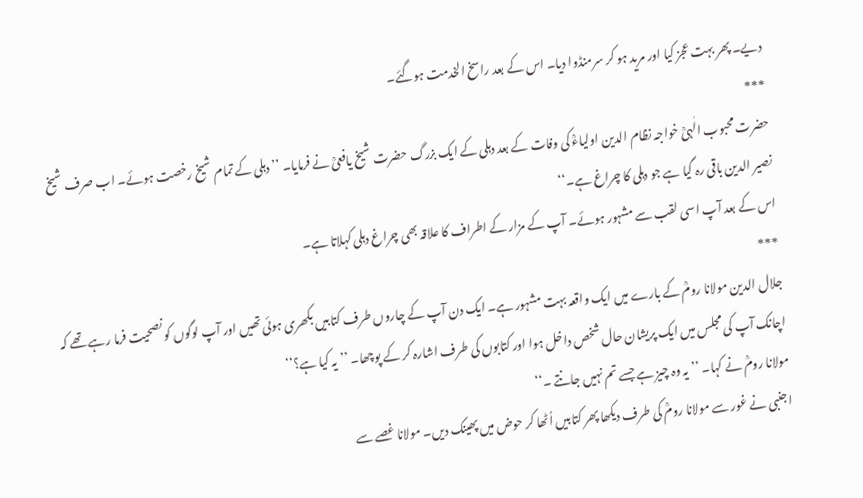دیے۔ پھر بہت عجز کیا اور مرید ہو کر سرمنڈوا دیا۔ اس کے بعد راسخ الخدمت ہوگئے۔
***
حضرت محبوب الٰہیؒ خواجہ نظام الدین اولیاءؒ کی وفات کے بعد دہلی کے ایک بزرگ حضرت شیخ یافعیؒ نے فرمایا۔ ’’ دہلی کے تمام شیخ رخصت ہوئے۔ اب صرف شیخ نصیر الدین باقی رہ گیا ہے جو دہلی کا چراغ ہے۔‘‘
اس کے بعد آپ اسی لقب سے مشہور ہوئے۔ آپ کے مزار کے اطراف کا علاقہ بھی چراغ دہلی کہلاتا ہے۔
***
جلال الدین مولانا رومؒ کے بارے میں ایک واقعہ بہت مشہور ہے۔ ایک دن آپ کے چاروں طرف کتابیں بکھری ہوئی تھیں اور آپ لوگوں کو نصحیت فرما رہے تھے کہ اچانک آپ کی مجلس میں ایک پریشان حال شخص داخل ہوا اور کتابوں کی طرف اشارہ کر کے پوچھا۔ ’’ یہ کیا ہے؟‘‘
مولانا رومؒ نے کہا۔ ’’ یہ وہ چیز ہے جسے تم نہیں جانتے ۔‘‘
اجنبی نے غور سے مولانا رومؒ کی طرف دیکھا پھر کتابیں اُٹھا کر حوض میں پھینک دیں۔ مولانا غصے سے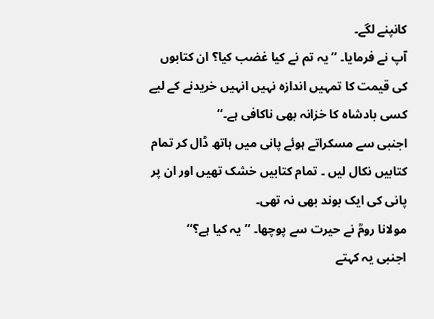کانپنے لگے۔
آپ نے فرمایا۔ ’’ یہ تم نے کیا غضب کیا؟ ان کتابوں کی قیمت کا تمہیں اندازہ نہیں انہیں خریدنے کے لیے کسی بادشاہ کا خزانہ بھی ناکافی ہے۔‘‘
اجنبی سے مسکراتے ہوئے پانی میں ہاتھ ڈال کر تمام کتابیں نکال لیں ۔ تمام کتابیں خشک تھیں اور ان پر پانی کی ایک بوند بھی نہ تھی۔
مولانا رومؒ نے حیرت سے پوچھا۔ ’’ یہ کیا ہے؟‘‘
اجنبی یہ کہتے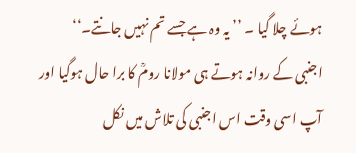ہوئے چلا گیا ۔ ’’ یہ وہ ہے جسے تم نہیں جانتے۔‘‘
اجنبی کے روانہ ہوتے ہی مولانا رومؒ کا برا حال ہوگیا اور آپ اسی وقت اس اجنبی کی تلاش میں نکل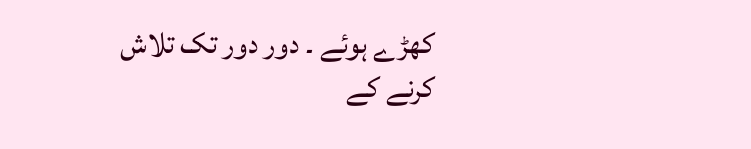کھڑے ہوئے ۔ دور دور تک تلاش کرنے کے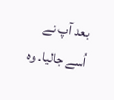بعد آپ نے اُسے جالیا۔ وہ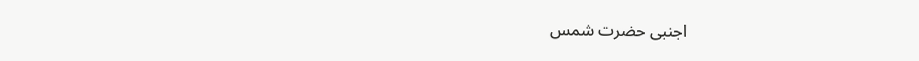اجنبی حضرت شمس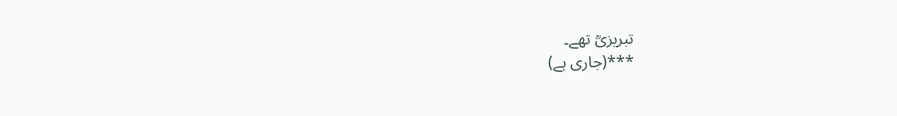تبریزیؒ تھے۔
***(جاری ہے)